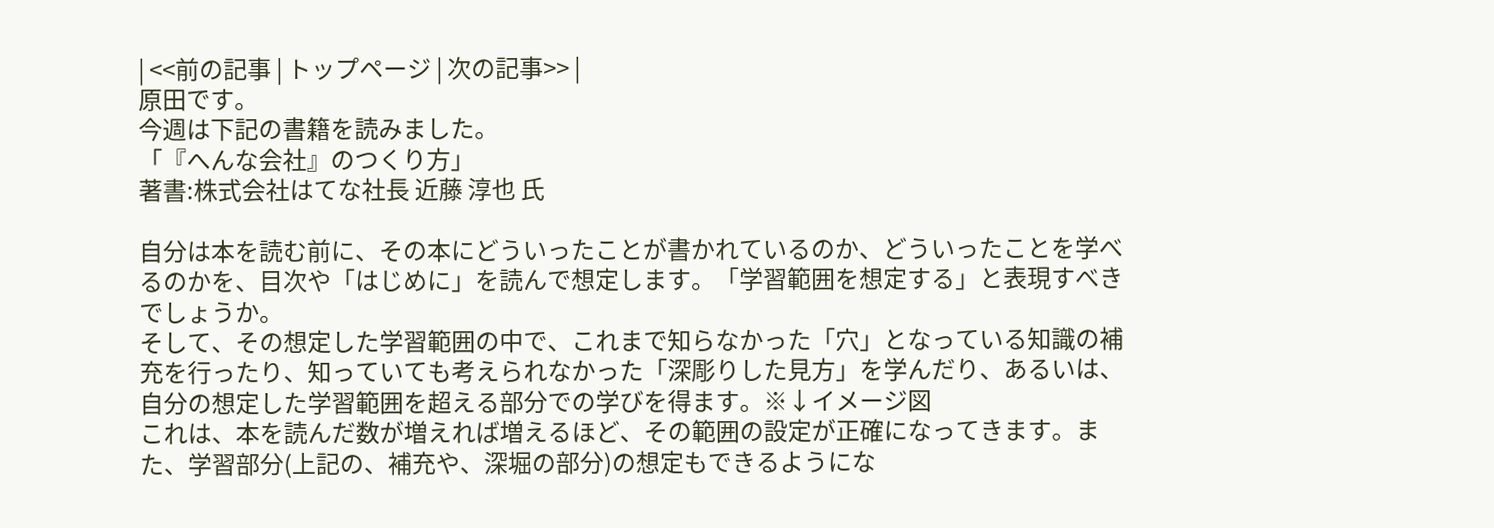| <<前の記事 | トップページ | 次の記事>> |
原田です。
今週は下記の書籍を読みました。
「『へんな会社』のつくり方」
著書:株式会社はてな社長 近藤 淳也 氏

自分は本を読む前に、その本にどういったことが書かれているのか、どういったことを学べるのかを、目次や「はじめに」を読んで想定します。「学習範囲を想定する」と表現すべきでしょうか。
そして、その想定した学習範囲の中で、これまで知らなかった「穴」となっている知識の補充を行ったり、知っていても考えられなかった「深彫りした見方」を学んだり、あるいは、自分の想定した学習範囲を超える部分での学びを得ます。※↓イメージ図
これは、本を読んだ数が増えれば増えるほど、その範囲の設定が正確になってきます。また、学習部分(上記の、補充や、深堀の部分)の想定もできるようにな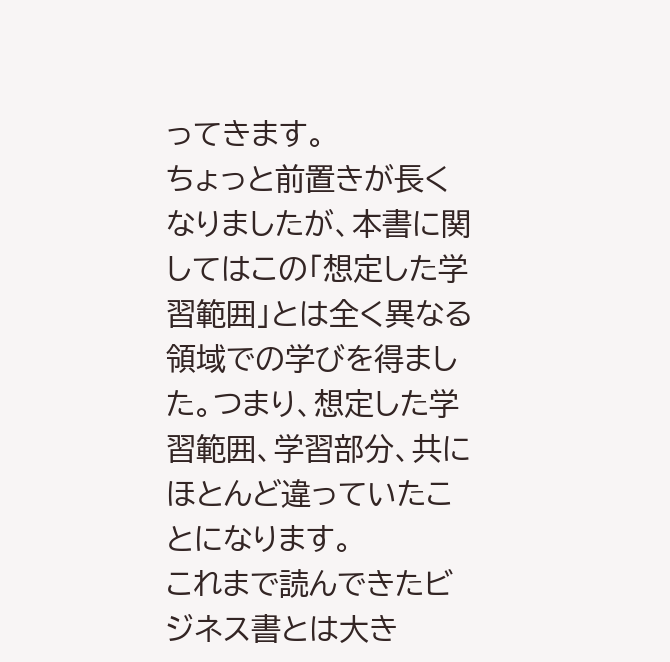ってきます。
ちょっと前置きが長くなりましたが、本書に関してはこの「想定した学習範囲」とは全く異なる領域での学びを得ました。つまり、想定した学習範囲、学習部分、共にほとんど違っていたことになります。
これまで読んできたビジネス書とは大き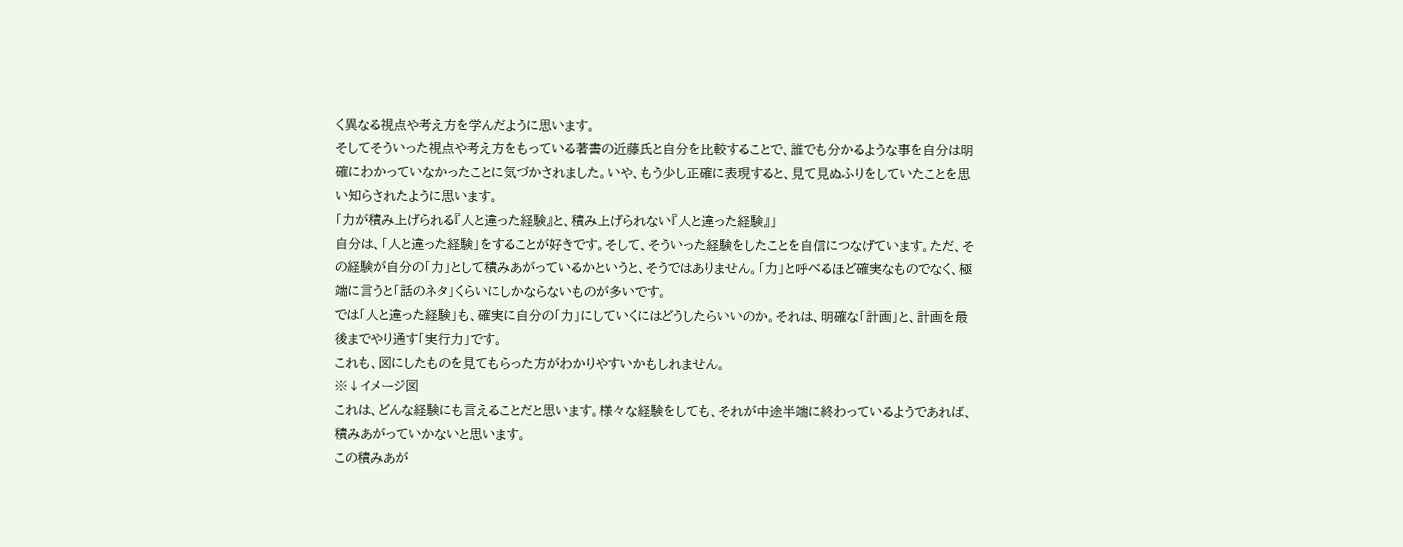く異なる視点や考え方を学んだように思います。
そしてそういった視点や考え方をもっている著書の近藤氏と自分を比較することで、誰でも分かるような事を自分は明確にわかっていなかったことに気づかされました。いや、もう少し正確に表現すると、見て見ぬふりをしていたことを思い知らされたように思います。
「力が積み上げられる『人と違った経験』と、積み上げられない『人と違った経験』」
自分は、「人と違った経験」をすることが好きです。そして、そういった経験をしたことを自信につなげています。ただ、その経験が自分の「力」として積みあがっているかというと、そうではありません。「力」と呼べるほど確実なものでなく、極端に言うと「話のネタ」くらいにしかならないものが多いです。
では「人と違った経験」も、確実に自分の「力」にしていくにはどうしたらいいのか。それは、明確な「計画」と、計画を最後までやり通す「実行力」です。
これも、図にしたものを見てもらった方がわかりやすいかもしれません。
※↓イメージ図
これは、どんな経験にも言えることだと思います。様々な経験をしても、それが中途半端に終わっているようであれば、積みあがっていかないと思います。
この積みあが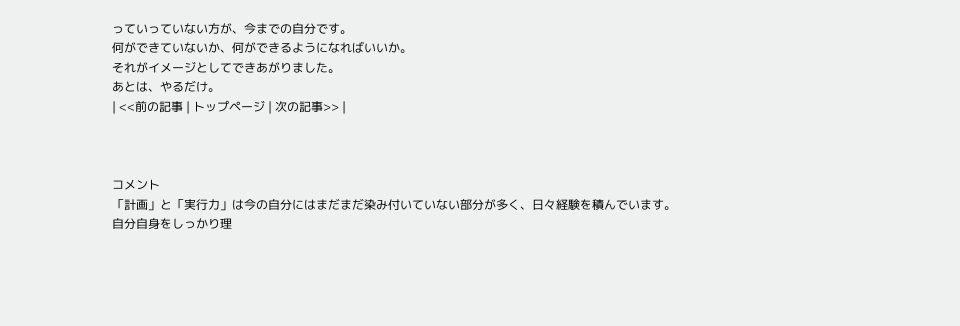っていっていない方が、今までの自分です。
何ができていないか、何ができるようになればいいか。
それがイメージとしてできあがりました。
あとは、やるだけ。
| <<前の記事 | トップページ | 次の記事>> |



コメント
「計画」と「実行力」は今の自分にはまだまだ染み付いていない部分が多く、日々経験を積んでいます。
自分自身をしっかり理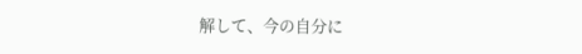解して、今の自分に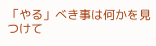「やる」べき事は何かを見つけて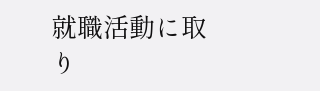就職活動に取り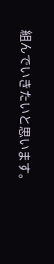組んでいきたいと思います。